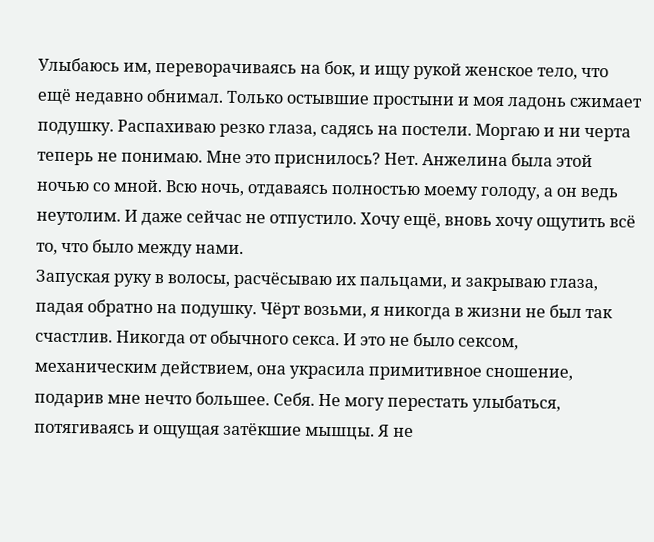Улыбаюсь им, переворачиваясь на бок, и ищу рукой женское тело, что ещё недавно обнимал. Только остывшие простыни и моя ладонь сжимает подушку. Распахиваю резко глаза, садясь на постели. Моргаю и ни черта теперь не понимаю. Мне это приснилось? Нет. Анжелина была этой ночью со мной. Всю ночь, отдаваясь полностью моему голоду, а он ведь неутолим. И даже сейчас не отпустило. Хочу ещё, вновь хочу ощутить всё то, что было между нами.
Запуская руку в волосы, расчёсываю их пальцами, и закрываю глаза, падая обратно на подушку. Чёрт возьми, я никогда в жизни не был так счастлив. Никогда от обычного секса. И это не было сексом, механическим действием, она украсила примитивное сношение, подарив мне нечто большее. Себя. Не могу перестать улыбаться, потягиваясь и ощущая затёкшие мышцы. Я не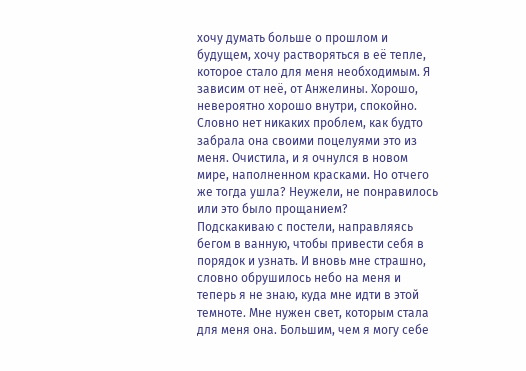хочу думать больше о прошлом и будущем, хочу растворяться в её тепле, которое стало для меня необходимым. Я зависим от неё, от Анжелины. Хорошо, невероятно хорошо внутри, спокойно. Словно нет никаких проблем, как будто забрала она своими поцелуями это из меня. Очистила, и я очнулся в новом мире, наполненном красками. Но отчего же тогда ушла? Неужели, не понравилось или это было прощанием?
Подскакиваю с постели, направляясь бегом в ванную, чтобы привести себя в порядок и узнать. И вновь мне страшно, словно обрушилось небо на меня и теперь я не знаю, куда мне идти в этой темноте. Мне нужен свет, которым стала для меня она. Большим, чем я могу себе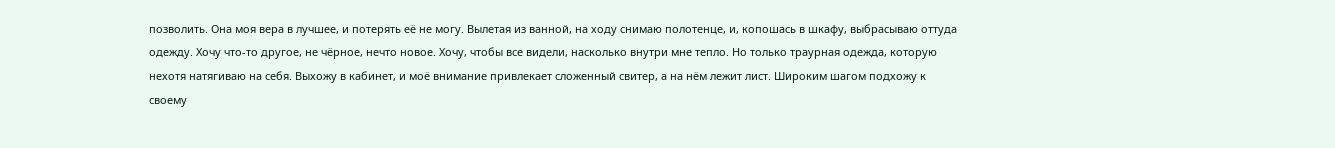позволить. Она моя вера в лучшее, и потерять её не могу. Вылетая из ванной, на ходу снимаю полотенце, и, копошась в шкафу, выбрасываю оттуда одежду. Хочу что-то другое, не чёрное, нечто новое. Хочу, чтобы все видели, насколько внутри мне тепло. Но только траурная одежда, которую нехотя натягиваю на себя. Выхожу в кабинет, и моё внимание привлекает сложенный свитер, а на нём лежит лист. Широким шагом подхожу к своему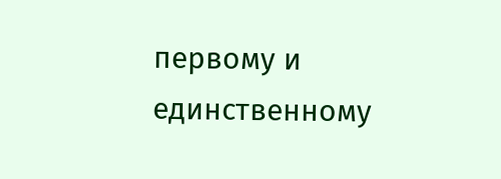первому и единственному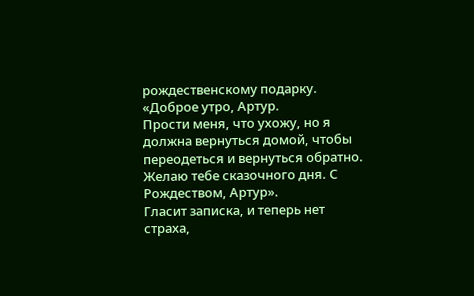рождественскому подарку.
«Доброе утро, Артур.
Прости меня, что ухожу, но я должна вернуться домой, чтобы переодеться и вернуться обратно. Желаю тебе сказочного дня. С Рождеством, Артур».
Гласит записка, и теперь нет страха,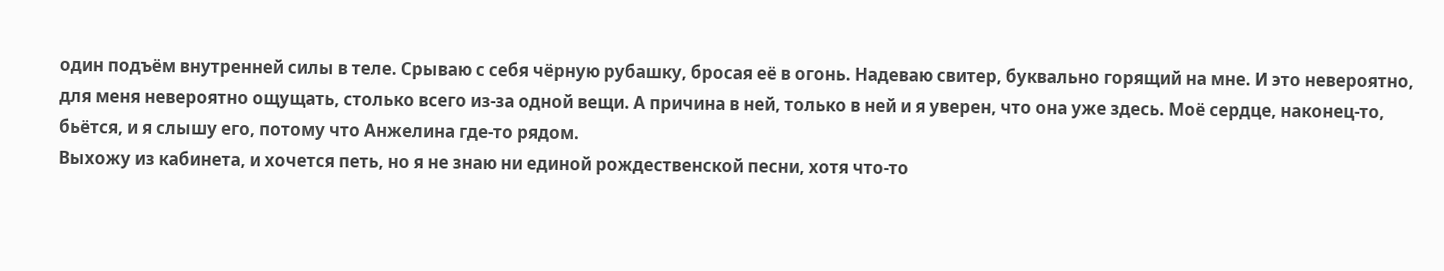один подъём внутренней силы в теле. Срываю с себя чёрную рубашку, бросая её в огонь. Надеваю свитер, буквально горящий на мне. И это невероятно, для меня невероятно ощущать, столько всего из-за одной вещи. А причина в ней, только в ней и я уверен, что она уже здесь. Моё сердце, наконец-то, бьётся, и я слышу его, потому что Анжелина где-то рядом.
Выхожу из кабинета, и хочется петь, но я не знаю ни единой рождественской песни, хотя что-то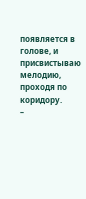появляется в голове, и присвистываю мелодию, проходя по коридору.
–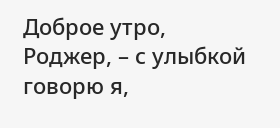Доброе утро, Роджер, – с улыбкой говорю я,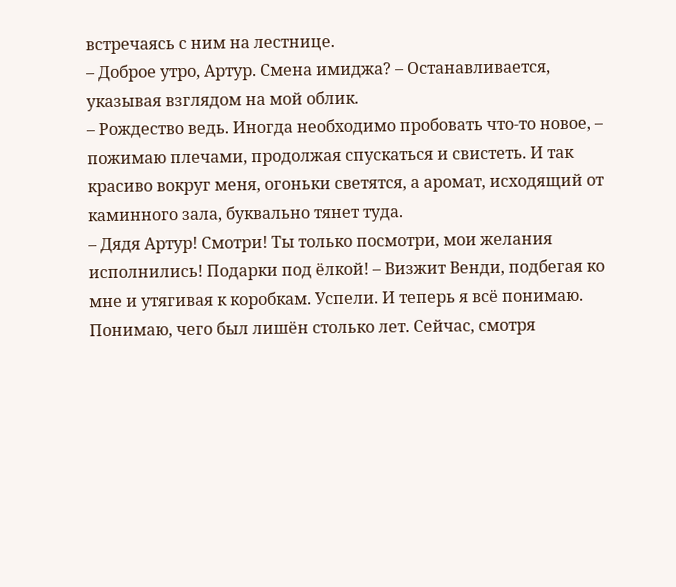встречаясь с ним на лестнице.
– Доброе утро, Артур. Смена имиджа? – Останавливается, указывая взглядом на мой облик.
– Рождество ведь. Иногда необходимо пробовать что-то новое, – пожимаю плечами, продолжая спускаться и свистеть. И так красиво вокруг меня, огоньки светятся, а аромат, исходящий от каминного зала, буквально тянет туда.
– Дядя Артур! Смотри! Ты только посмотри, мои желания исполнились! Подарки под ёлкой! – Визжит Венди, подбегая ко мне и утягивая к коробкам. Успели. И теперь я всё понимаю. Понимаю, чего был лишён столько лет. Сейчас, смотря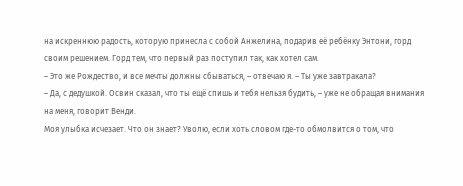на искреннюю радость, которую принесла с собой Анжелина, подарив её ребёнку Энтони, горд своим решением. Горд тем, что первый раз поступил так, как хотел сам.
– Это же Рождество, и все мечты должны сбываться, – отвечаю я. – Ты уже завтракала?
– Да, с дедушкой. Освин сказал, что ты ещё спишь и тебя нельзя будить, – уже не обращая внимания на меня, говорит Венди.
Моя улыбка исчезает. Что он знает? Уволю, если хоть словом где-то обмолвится о том, что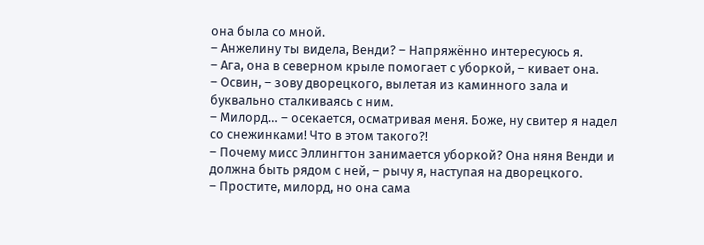она была со мной.
– Анжелину ты видела, Венди? – Напряжённо интересуюсь я.
– Ага, она в северном крыле помогает с уборкой, – кивает она.
– Освин, – зову дворецкого, вылетая из каминного зала и буквально сталкиваясь с ним.
– Милорд… – осекается, осматривая меня. Боже, ну свитер я надел со снежинками! Что в этом такого?!
– Почему мисс Эллингтон занимается уборкой? Она няня Венди и должна быть рядом с ней, – рычу я, наступая на дворецкого.
– Простите, милорд, но она сама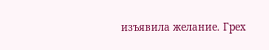изъявила желание. Грех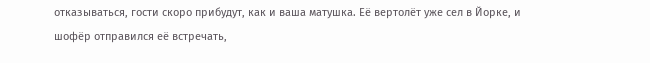отказываться, гости скоро прибудут, как и ваша матушка. Её вертолёт уже сел в Йорке, и шофёр отправился её встречать,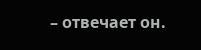– отвечает он.